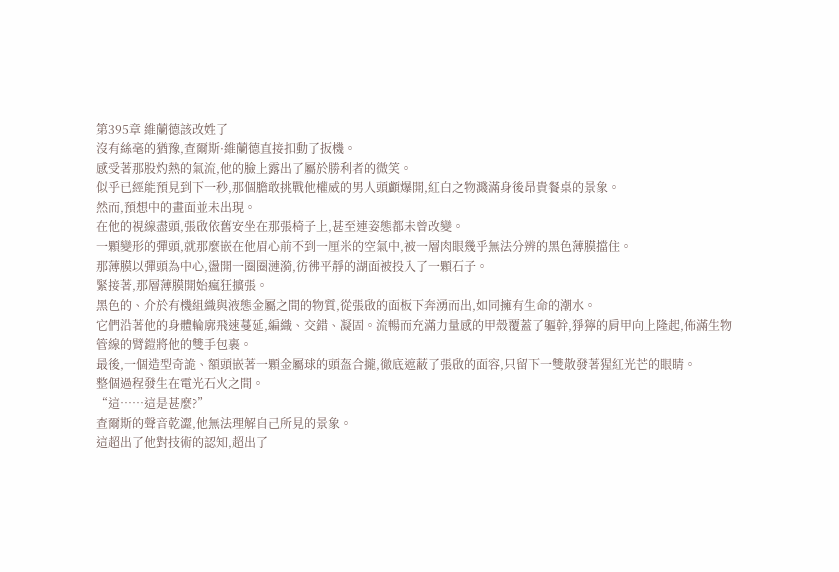第395章 維蘭德該改姓了
沒有絲毫的猶豫,查爾斯·維蘭德直接扣動了扳機。
感受著那股灼熱的氣流,他的臉上露出了屬於勝利者的微笑。
似乎已經能預見到下一秒,那個膽敢挑戰他權威的男人頭顱爆開,紅白之物濺滿身後昂貴餐桌的景象。
然而,預想中的畫面並未出現。
在他的視線盡頭,張啟依舊安坐在那張椅子上,甚至連姿態都未曾改變。
一顆變形的彈頭,就那麼嵌在他眉心前不到一厘米的空氣中,被一層肉眼幾乎無法分辨的黑色薄膜擋住。
那薄膜以彈頭為中心,盪開一圈圈漣漪,彷彿平靜的湖面被投入了一顆石子。
緊接著,那層薄膜開始瘋狂擴張。
黑色的、介於有機組織與液態金屬之間的物質,從張啟的面板下奔湧而出,如同擁有生命的潮水。
它們沿著他的身體輪廓飛速蔓延,編織、交錯、凝固。流暢而充滿力量感的甲殼覆蓋了軀幹,猙獰的肩甲向上隆起,佈滿生物管線的臂鎧將他的雙手包裹。
最後,一個造型奇詭、額頭嵌著一顆金屬球的頭盔合攏,徹底遮蔽了張啟的面容,只留下一雙散發著猩紅光芒的眼睛。
整個過程發生在電光石火之間。
“這……這是甚麼?”
查爾斯的聲音乾澀,他無法理解自己所見的景象。
這超出了他對技術的認知,超出了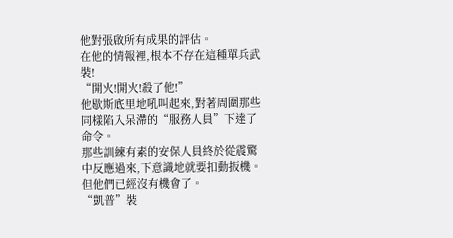他對張啟所有成果的評估。
在他的情報裡,根本不存在這種單兵武裝!
“開火!開火!殺了他!”
他歇斯底里地吼叫起來,對著周圍那些同樣陷入呆滯的“服務人員”下達了命令。
那些訓練有素的安保人員終於從震驚中反應過來,下意識地就要扣動扳機。
但他們已經沒有機會了。
“凱普”裝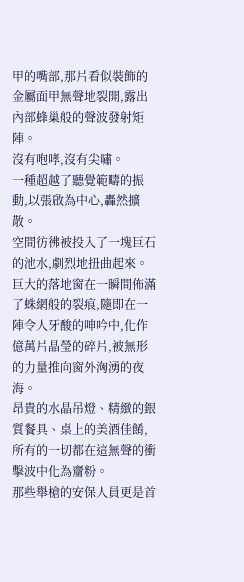甲的嘴部,那片看似裝飾的金屬面甲無聲地裂開,露出內部蜂巢般的聲波發射矩陣。
沒有咆哮,沒有尖嘯。
一種超越了聽覺範疇的振動,以張啟為中心,轟然擴散。
空間彷彿被投入了一塊巨石的池水,劇烈地扭曲起來。
巨大的落地窗在一瞬間佈滿了蛛網般的裂痕,隨即在一陣令人牙酸的呻吟中,化作億萬片晶瑩的碎片,被無形的力量推向窗外洶湧的夜海。
昂貴的水晶吊燈、精緻的銀質餐具、桌上的美酒佳餚,所有的一切都在這無聲的衝擊波中化為齏粉。
那些舉槍的安保人員更是首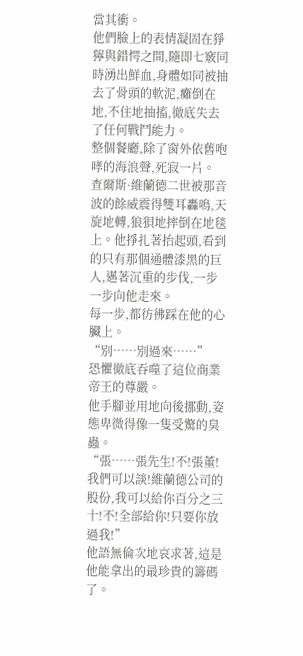當其衝。
他們臉上的表情凝固在猙獰與錯愕之間,隨即七竅同時湧出鮮血,身體如同被抽去了骨頭的軟泥,癱倒在地,不住地抽搐,徹底失去了任何戰鬥能力。
整個餐廳,除了窗外依舊咆哮的海浪聲,死寂一片。
查爾斯·維蘭德二世被那音波的餘威震得雙耳轟鳴,天旋地轉,狼狽地摔倒在地毯上。他掙扎著抬起頭,看到的只有那個通體漆黑的巨人,邁著沉重的步伐,一步一步向他走來。
每一步,都彷彿踩在他的心臟上。
“別……別過來……”
恐懼徹底吞噬了這位商業帝王的尊嚴。
他手腳並用地向後挪動,姿態卑微得像一隻受驚的臭蟲。
“張……張先生!不!張董!我們可以談!維蘭德公司的股份,我可以給你百分之三十!不!全部給你!只要你放過我!”
他語無倫次地哀求著,這是他能拿出的最珍貴的籌碼了。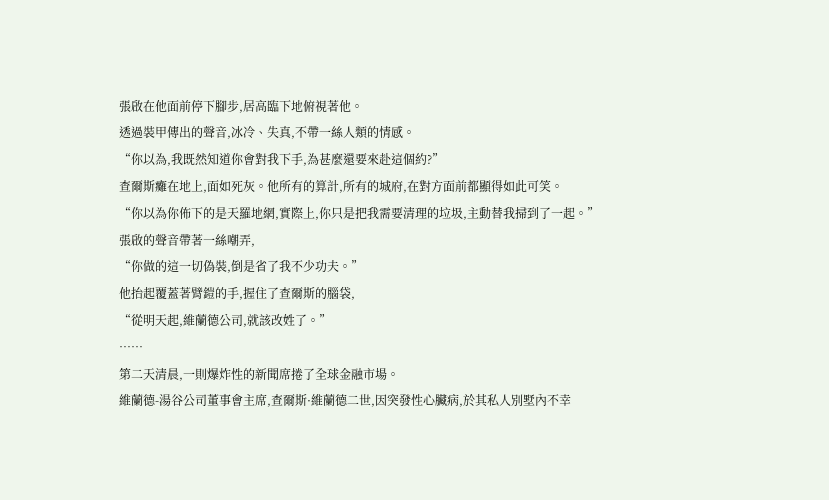張啟在他面前停下腳步,居高臨下地俯視著他。
透過裝甲傳出的聲音,冰冷、失真,不帶一絲人類的情感。
“你以為,我既然知道你會對我下手,為甚麼還要來赴這個約?”
查爾斯癱在地上,面如死灰。他所有的算計,所有的城府,在對方面前都顯得如此可笑。
“你以為你佈下的是天羅地網,實際上,你只是把我需要清理的垃圾,主動替我掃到了一起。”
張啟的聲音帶著一絲嘲弄,
“你做的這一切偽裝,倒是省了我不少功夫。”
他抬起覆蓋著臂鎧的手,握住了查爾斯的腦袋,
“從明天起,維蘭德公司,就該改姓了。”
……
第二天清晨,一則爆炸性的新聞席捲了全球金融市場。
維蘭德-湯谷公司董事會主席,查爾斯·維蘭德二世,因突發性心臟病,於其私人別墅內不幸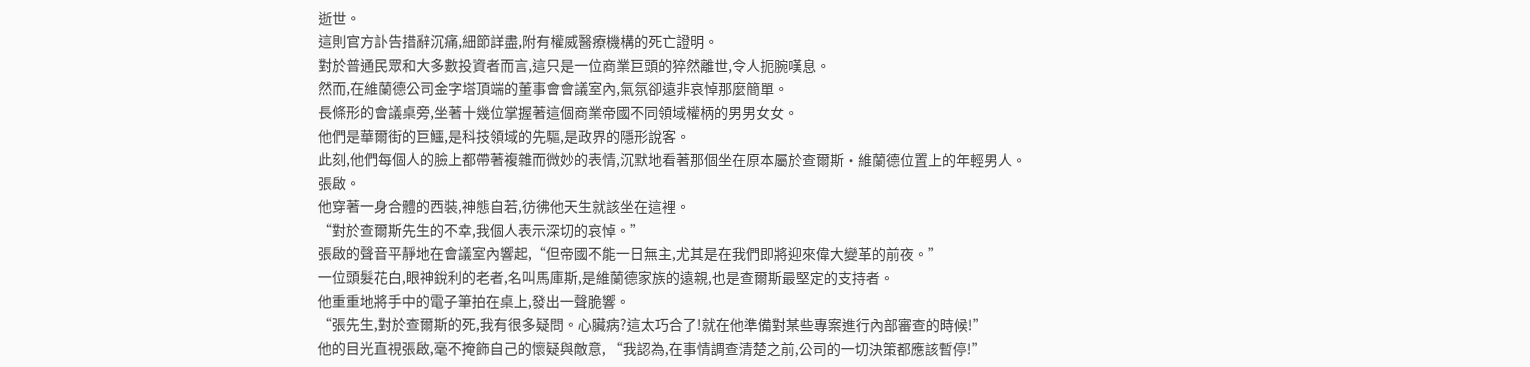逝世。
這則官方訃告措辭沉痛,細節詳盡,附有權威醫療機構的死亡證明。
對於普通民眾和大多數投資者而言,這只是一位商業巨頭的猝然離世,令人扼腕嘆息。
然而,在維蘭德公司金字塔頂端的董事會會議室內,氣氛卻遠非哀悼那麼簡單。
長條形的會議桌旁,坐著十幾位掌握著這個商業帝國不同領域權柄的男男女女。
他們是華爾街的巨鱷,是科技領域的先驅,是政界的隱形說客。
此刻,他們每個人的臉上都帶著複雜而微妙的表情,沉默地看著那個坐在原本屬於查爾斯·維蘭德位置上的年輕男人。
張啟。
他穿著一身合體的西裝,神態自若,彷彿他天生就該坐在這裡。
“對於查爾斯先生的不幸,我個人表示深切的哀悼。”
張啟的聲音平靜地在會議室內響起,“但帝國不能一日無主,尤其是在我們即將迎來偉大變革的前夜。”
一位頭髮花白,眼神銳利的老者,名叫馬庫斯,是維蘭德家族的遠親,也是查爾斯最堅定的支持者。
他重重地將手中的電子筆拍在桌上,發出一聲脆響。
“張先生,對於查爾斯的死,我有很多疑問。心臟病?這太巧合了!就在他準備對某些專案進行內部審查的時候!”
他的目光直視張啟,毫不掩飾自己的懷疑與敵意, “我認為,在事情調查清楚之前,公司的一切決策都應該暫停!”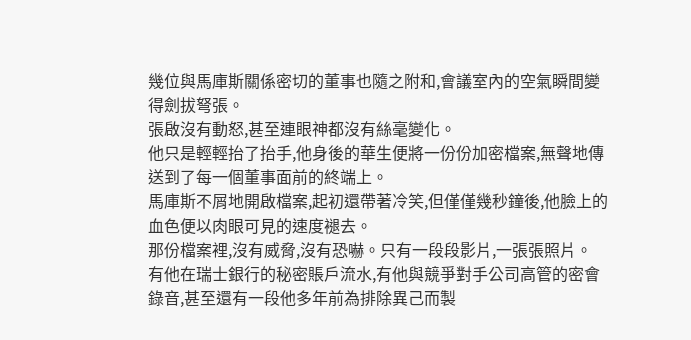幾位與馬庫斯關係密切的董事也隨之附和,會議室內的空氣瞬間變得劍拔弩張。
張啟沒有動怒,甚至連眼神都沒有絲毫變化。
他只是輕輕抬了抬手,他身後的華生便將一份份加密檔案,無聲地傳送到了每一個董事面前的終端上。
馬庫斯不屑地開啟檔案,起初還帶著冷笑,但僅僅幾秒鐘後,他臉上的血色便以肉眼可見的速度褪去。
那份檔案裡,沒有威脅,沒有恐嚇。只有一段段影片,一張張照片。
有他在瑞士銀行的秘密賬戶流水,有他與競爭對手公司高管的密會錄音,甚至還有一段他多年前為排除異己而製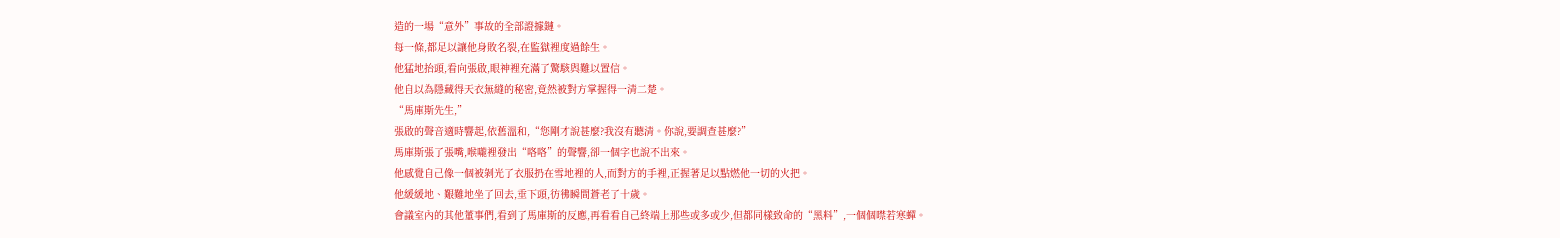造的一場“意外”事故的全部證據鏈。
每一條,都足以讓他身敗名裂,在監獄裡度過餘生。
他猛地抬頭,看向張啟,眼神裡充滿了驚駭與難以置信。
他自以為隱藏得天衣無縫的秘密,竟然被對方掌握得一清二楚。
“馬庫斯先生,”
張啟的聲音適時響起,依舊溫和,“您剛才說甚麼?我沒有聽清。你說,要調查甚麼?”
馬庫斯張了張嘴,喉嚨裡發出“咯咯”的聲響,卻一個字也說不出來。
他感覺自己像一個被剝光了衣服扔在雪地裡的人,而對方的手裡,正握著足以點燃他一切的火把。
他緩緩地、艱難地坐了回去,垂下頭,彷彿瞬間蒼老了十歲。
會議室內的其他董事們,看到了馬庫斯的反應,再看看自己終端上那些或多或少,但都同樣致命的“黑料”,一個個噤若寒蟬。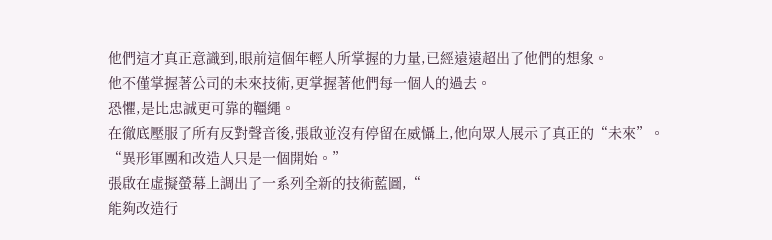他們這才真正意識到,眼前這個年輕人所掌握的力量,已經遠遠超出了他們的想象。
他不僅掌握著公司的未來技術,更掌握著他們每一個人的過去。
恐懼,是比忠誠更可靠的韁繩。
在徹底壓服了所有反對聲音後,張啟並沒有停留在威懾上,他向眾人展示了真正的“未來”。
“異形軍團和改造人只是一個開始。”
張啟在虛擬螢幕上調出了一系列全新的技術藍圖,“
能夠改造行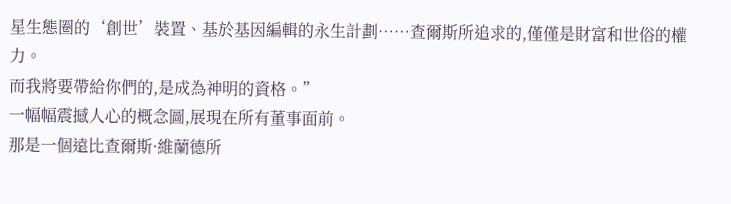星生態圈的‘創世’裝置、基於基因編輯的永生計劃……查爾斯所追求的,僅僅是財富和世俗的權力。
而我將要帶給你們的,是成為神明的資格。”
一幅幅震撼人心的概念圖,展現在所有董事面前。
那是一個遠比查爾斯·維蘭德所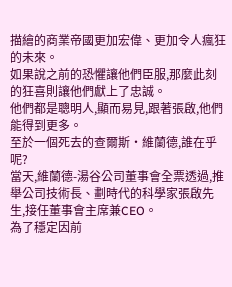描繪的商業帝國更加宏偉、更加令人瘋狂的未來。
如果說之前的恐懼讓他們臣服,那麼此刻的狂喜則讓他們獻上了忠誠。
他們都是聰明人,顯而易見,跟著張啟,他們能得到更多。
至於一個死去的查爾斯·維蘭德,誰在乎呢?
當天,維蘭德-湯谷公司董事會全票透過,推舉公司技術長、劃時代的科學家張啟先生,接任董事會主席兼CEO。
為了穩定因前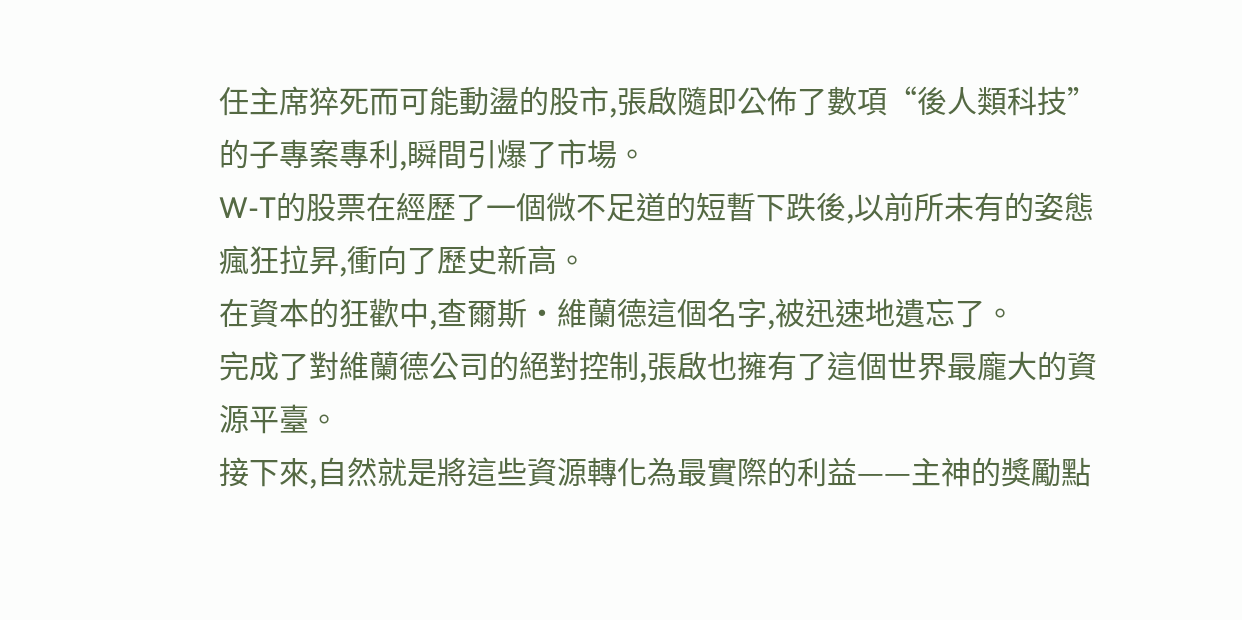任主席猝死而可能動盪的股市,張啟隨即公佈了數項“後人類科技”的子專案專利,瞬間引爆了市場。
W-T的股票在經歷了一個微不足道的短暫下跌後,以前所未有的姿態瘋狂拉昇,衝向了歷史新高。
在資本的狂歡中,查爾斯·維蘭德這個名字,被迅速地遺忘了。
完成了對維蘭德公司的絕對控制,張啟也擁有了這個世界最龐大的資源平臺。
接下來,自然就是將這些資源轉化為最實際的利益——主神的獎勵點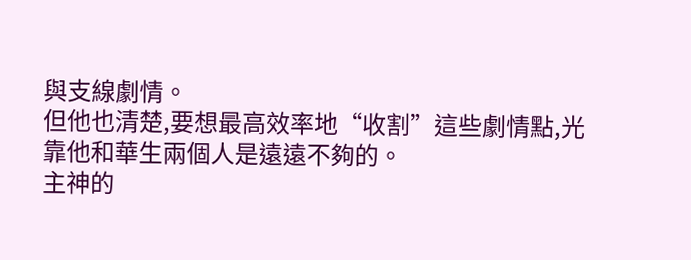與支線劇情。
但他也清楚,要想最高效率地“收割”這些劇情點,光靠他和華生兩個人是遠遠不夠的。
主神的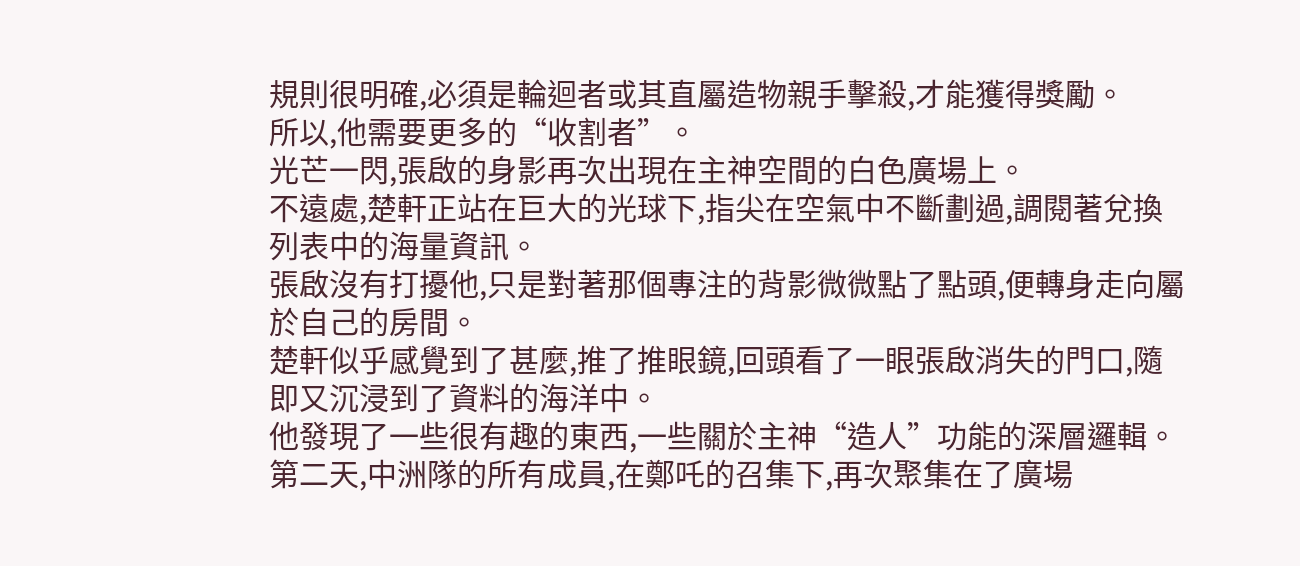規則很明確,必須是輪迴者或其直屬造物親手擊殺,才能獲得獎勵。
所以,他需要更多的“收割者”。
光芒一閃,張啟的身影再次出現在主神空間的白色廣場上。
不遠處,楚軒正站在巨大的光球下,指尖在空氣中不斷劃過,調閱著兌換列表中的海量資訊。
張啟沒有打擾他,只是對著那個專注的背影微微點了點頭,便轉身走向屬於自己的房間。
楚軒似乎感覺到了甚麼,推了推眼鏡,回頭看了一眼張啟消失的門口,隨即又沉浸到了資料的海洋中。
他發現了一些很有趣的東西,一些關於主神“造人”功能的深層邏輯。
第二天,中洲隊的所有成員,在鄭吒的召集下,再次聚集在了廣場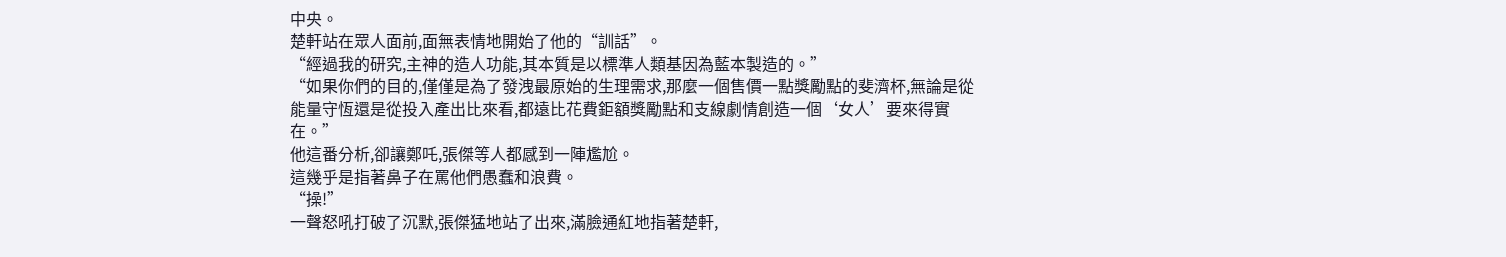中央。
楚軒站在眾人面前,面無表情地開始了他的“訓話”。
“經過我的研究,主神的造人功能,其本質是以標準人類基因為藍本製造的。”
“如果你們的目的,僅僅是為了發洩最原始的生理需求,那麼一個售價一點獎勵點的斐濟杯,無論是從能量守恆還是從投入產出比來看,都遠比花費鉅額獎勵點和支線劇情創造一個‘女人’要來得實在。”
他這番分析,卻讓鄭吒,張傑等人都感到一陣尷尬。
這幾乎是指著鼻子在罵他們愚蠢和浪費。
“操!”
一聲怒吼打破了沉默,張傑猛地站了出來,滿臉通紅地指著楚軒,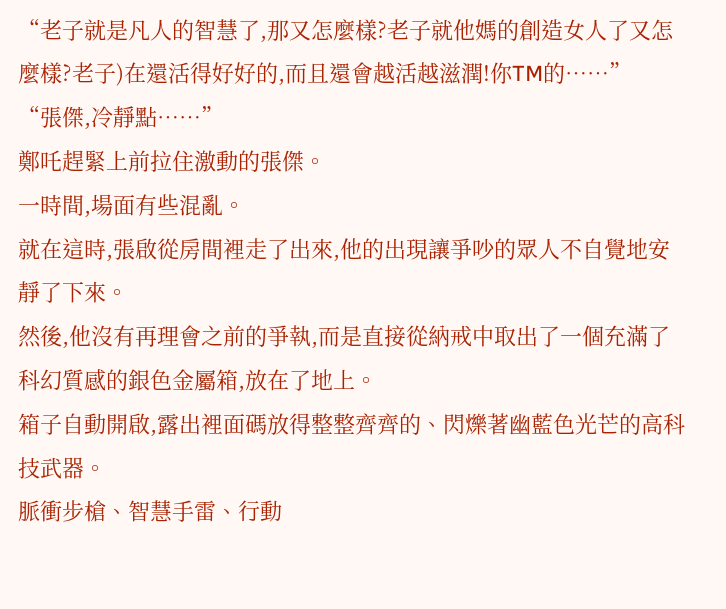“老子就是凡人的智慧了,那又怎麼樣?老子就他媽的創造女人了又怎麼樣?老子)在還活得好好的,而且還會越活越滋潤!你TM的……”
“張傑,冷靜點……”
鄭吒趕緊上前拉住激動的張傑。
一時間,場面有些混亂。
就在這時,張啟從房間裡走了出來,他的出現讓爭吵的眾人不自覺地安靜了下來。
然後,他沒有再理會之前的爭執,而是直接從納戒中取出了一個充滿了科幻質感的銀色金屬箱,放在了地上。
箱子自動開啟,露出裡面碼放得整整齊齊的、閃爍著幽藍色光芒的高科技武器。
脈衝步槍、智慧手雷、行動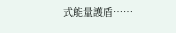式能量護盾……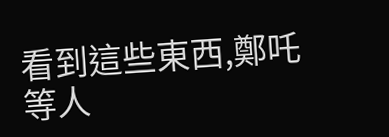看到這些東西,鄭吒等人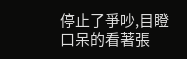停止了爭吵,目瞪口呆的看著張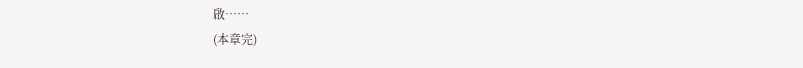啟……
(本章完)